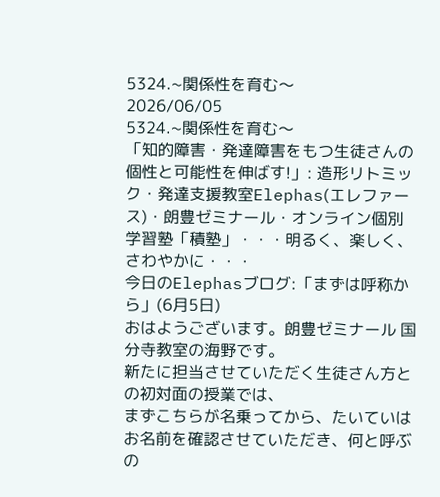5324.~関係性を育む〜
2026/06/05
5324.~関係性を育む〜
「知的障害・発達障害をもつ生徒さんの 個性と可能性を伸ばす!」: 造形リトミック・発達支援教室Elephas(エレファース)・朗豊ゼミナール・オンライン個別学習塾「積塾」・・・明るく、楽しく、さわやかに・・・
今日のElephasブログ:「まずは呼称から」(6月5日)
おはようございます。朗豊ゼミナール 国分寺教室の海野です。
新たに担当させていただく生徒さん方との初対面の授業では、
まずこちらが名乗ってから、たいていはお名前を確認させていただき、何と呼ぶの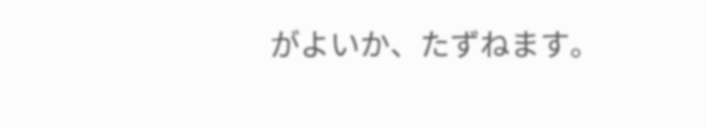がよいか、たずねます。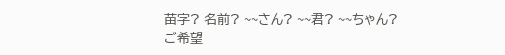苗字? 名前? ~~さん? ~~君? ~~ちゃん?
ご希望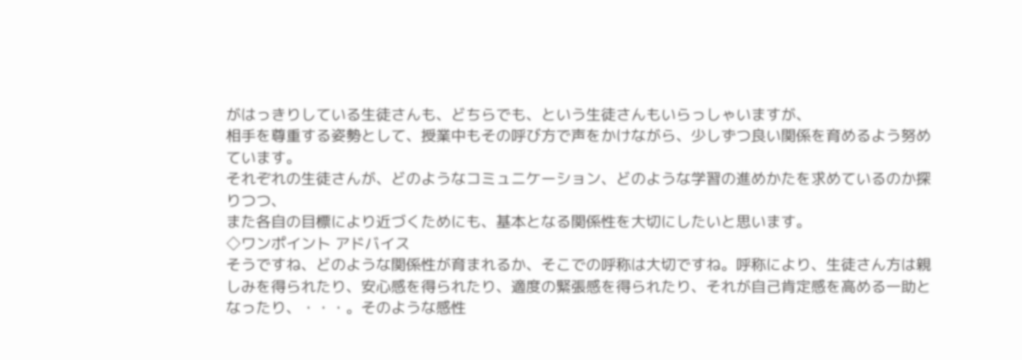がはっきりしている生徒さんも、どちらでも、という生徒さんもいらっしゃいますが、
相手を尊重する姿勢として、授業中もその呼び方で声をかけながら、少しずつ良い関係を育めるよう努めています。
それぞれの生徒さんが、どのようなコミュニケーション、どのような学習の進めかたを求めているのか探りつつ、
また各自の目標により近づくためにも、基本となる関係性を大切にしたいと思います。
◇ワンポイント アドバイス
そうですね、どのような関係性が育まれるか、そこでの呼称は大切ですね。呼称により、生徒さん方は親しみを得られたり、安心感を得られたり、適度の緊張感を得られたり、それが自己肯定感を高める一助となったり、・・・。そのような感性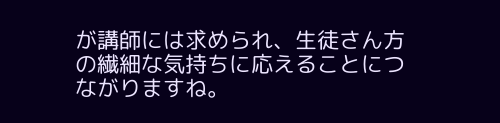が講師には求められ、生徒さん方の繊細な気持ちに応えることにつながりますね。